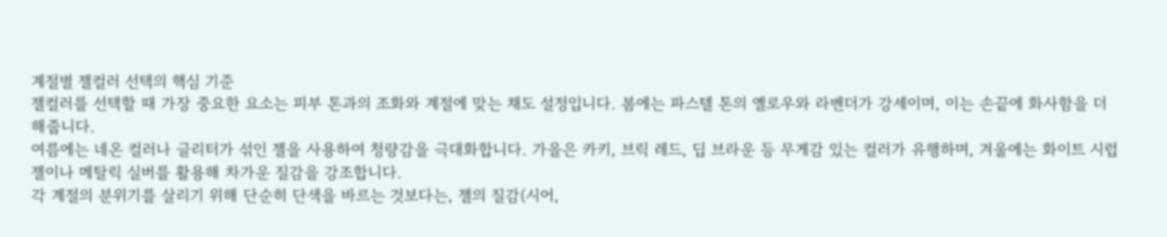계절별 젤컬러 선택의 핵심 기준
젤컬러를 선택할 때 가장 중요한 요소는 피부 톤과의 조화와 계절에 맞는 채도 설정입니다. 봄에는 파스텔 톤의 옐로우와 라벤더가 강세이며, 이는 손끝에 화사함을 더해줍니다.
여름에는 네온 컬러나 글리터가 섞인 젤을 사용하여 청량감을 극대화합니다. 가을은 카키, 브릭 레드, 딥 브라운 등 무게감 있는 컬러가 유행하며, 겨울에는 화이트 시럽 젤이나 메탈릭 실버를 활용해 차가운 질감을 강조합니다.
각 계절의 분위기를 살리기 위해 단순히 단색을 바르는 것보다는, 젤의 질감(시어,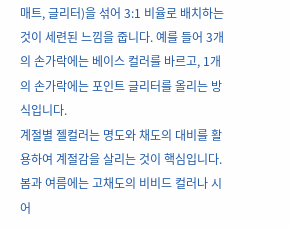매트, 글리터)을 섞어 3:1 비율로 배치하는 것이 세련된 느낌을 줍니다. 예를 들어 3개의 손가락에는 베이스 컬러를 바르고, 1개의 손가락에는 포인트 글리터를 올리는 방식입니다.
계절별 젤컬러는 명도와 채도의 대비를 활용하여 계절감을 살리는 것이 핵심입니다. 봄과 여름에는 고채도의 비비드 컬러나 시어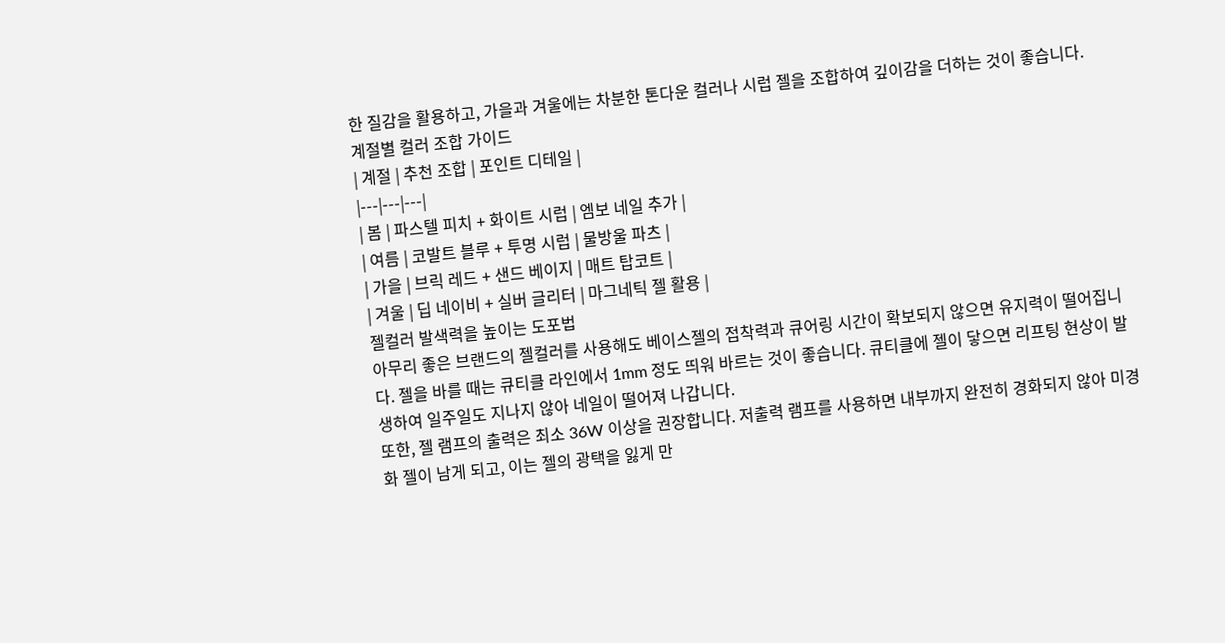한 질감을 활용하고, 가을과 겨울에는 차분한 톤다운 컬러나 시럽 젤을 조합하여 깊이감을 더하는 것이 좋습니다.
계절별 컬러 조합 가이드
| 계절 | 추천 조합 | 포인트 디테일 |
|---|---|---|
| 봄 | 파스텔 피치 + 화이트 시럽 | 엠보 네일 추가 |
| 여름 | 코발트 블루 + 투명 시럽 | 물방울 파츠 |
| 가을 | 브릭 레드 + 샌드 베이지 | 매트 탑코트 |
| 겨울 | 딥 네이비 + 실버 글리터 | 마그네틱 젤 활용 |
젤컬러 발색력을 높이는 도포법
아무리 좋은 브랜드의 젤컬러를 사용해도 베이스젤의 접착력과 큐어링 시간이 확보되지 않으면 유지력이 떨어집니다. 젤을 바를 때는 큐티클 라인에서 1mm 정도 띄워 바르는 것이 좋습니다. 큐티클에 젤이 닿으면 리프팅 현상이 발생하여 일주일도 지나지 않아 네일이 떨어져 나갑니다.
또한, 젤 램프의 출력은 최소 36W 이상을 권장합니다. 저출력 램프를 사용하면 내부까지 완전히 경화되지 않아 미경화 젤이 남게 되고, 이는 젤의 광택을 잃게 만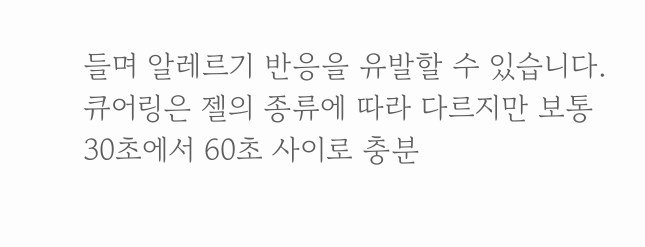들며 알레르기 반응을 유발할 수 있습니다. 큐어링은 젤의 종류에 따라 다르지만 보통 30초에서 60초 사이로 충분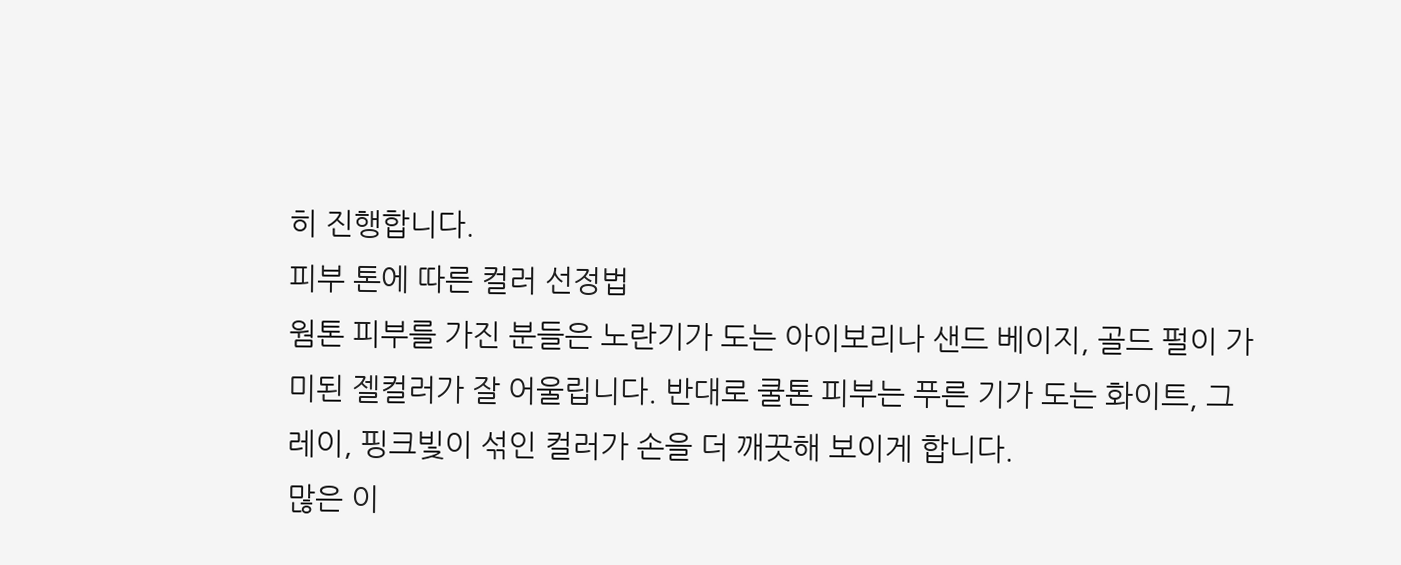히 진행합니다.
피부 톤에 따른 컬러 선정법
웜톤 피부를 가진 분들은 노란기가 도는 아이보리나 샌드 베이지, 골드 펄이 가미된 젤컬러가 잘 어울립니다. 반대로 쿨톤 피부는 푸른 기가 도는 화이트, 그레이, 핑크빛이 섞인 컬러가 손을 더 깨끗해 보이게 합니다.
많은 이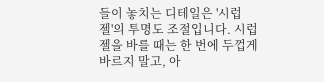들이 놓치는 디테일은 '시럽 젤'의 투명도 조절입니다. 시럽 젤을 바를 때는 한 번에 두껍게 바르지 말고, 아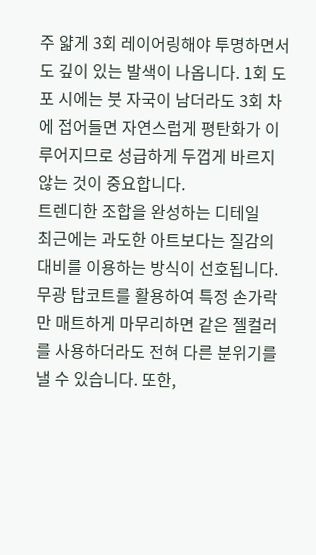주 얇게 3회 레이어링해야 투명하면서도 깊이 있는 발색이 나옵니다. 1회 도포 시에는 붓 자국이 남더라도 3회 차에 접어들면 자연스럽게 평탄화가 이루어지므로 성급하게 두껍게 바르지 않는 것이 중요합니다.
트렌디한 조합을 완성하는 디테일
최근에는 과도한 아트보다는 질감의 대비를 이용하는 방식이 선호됩니다. 무광 탑코트를 활용하여 특정 손가락만 매트하게 마무리하면 같은 젤컬러를 사용하더라도 전혀 다른 분위기를 낼 수 있습니다. 또한,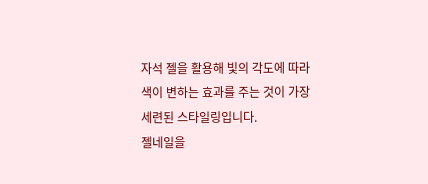자석 젤을 활용해 빛의 각도에 따라 색이 변하는 효과를 주는 것이 가장 세련된 스타일링입니다.
젤네일을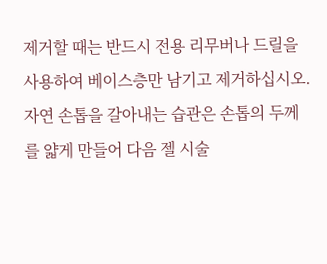제거할 때는 반드시 전용 리무버나 드릴을 사용하여 베이스층만 남기고 제거하십시오. 자연 손톱을 갈아내는 습관은 손톱의 두께를 얇게 만들어 다음 젤 시술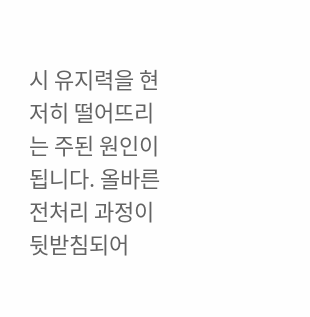시 유지력을 현저히 떨어뜨리는 주된 원인이 됩니다. 올바른 전처리 과정이 뒷받침되어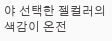야 선택한 젤컬러의 색감이 온전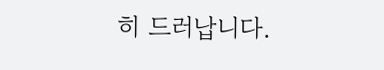히 드러납니다.